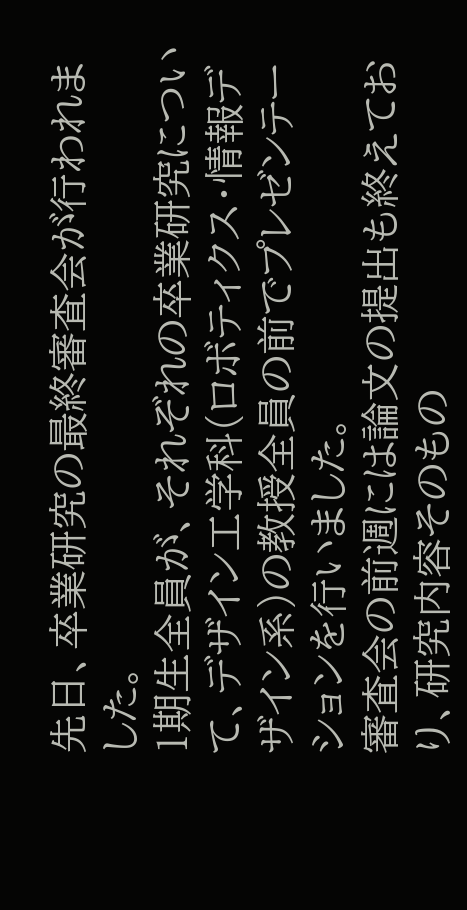先日、卒業研究の最終審査会が行われました。
1期生全員が、それぞれの卒業研究について、デザイン工学科(ロボティクス・情報デザイン系)の教授全員の前でプレゼンテーションを行いました。
審査会の前週には論文の提出も終えており、研究内容そのもの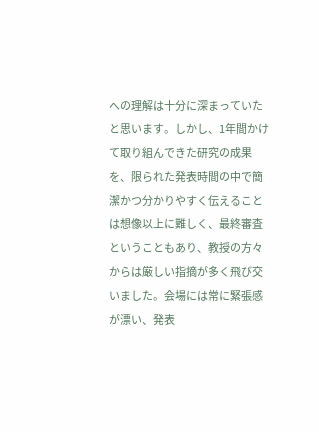への理解は十分に深まっていたと思います。しかし、1年間かけて取り組んできた研究の成果を、限られた発表時間の中で簡潔かつ分かりやすく伝えることは想像以上に難しく、最終審査ということもあり、教授の方々からは厳しい指摘が多く飛び交いました。会場には常に緊張感が漂い、発表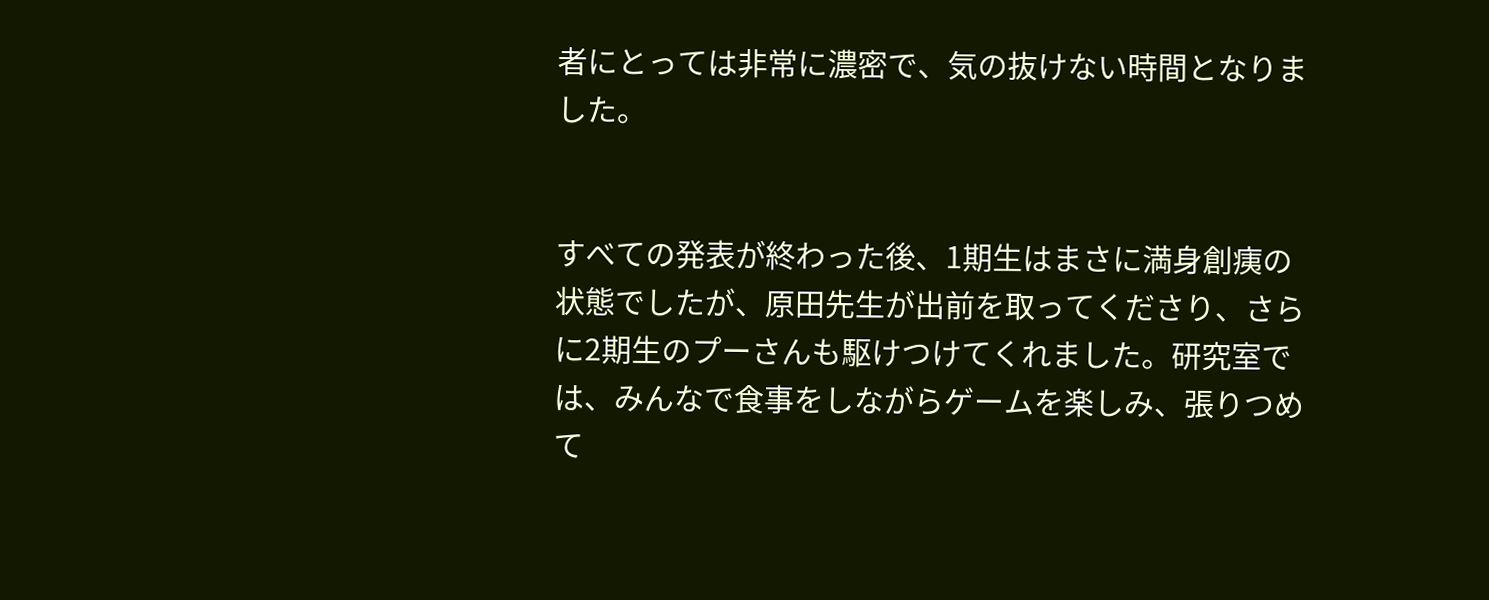者にとっては非常に濃密で、気の抜けない時間となりました。


すべての発表が終わった後、1期生はまさに満身創痍の状態でしたが、原田先生が出前を取ってくださり、さらに2期生のプーさんも駆けつけてくれました。研究室では、みんなで食事をしながらゲームを楽しみ、張りつめて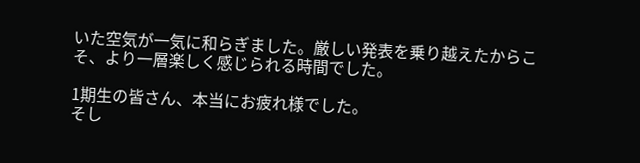いた空気が一気に和らぎました。厳しい発表を乗り越えたからこそ、より一層楽しく感じられる時間でした。

1期生の皆さん、本当にお疲れ様でした。
そし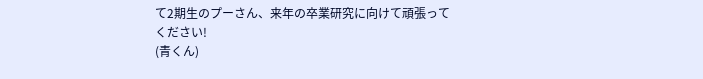て2期生のプーさん、来年の卒業研究に向けて頑張ってください!
(青くん)